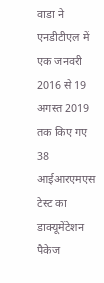वाडा ने एनडीटीएल में एक जनवरी 2016 से 19 अगस्त 2019 तक किए गए 38 आईआरएमएस टेस्ट का डाक्यूमेंटेशन पैकेज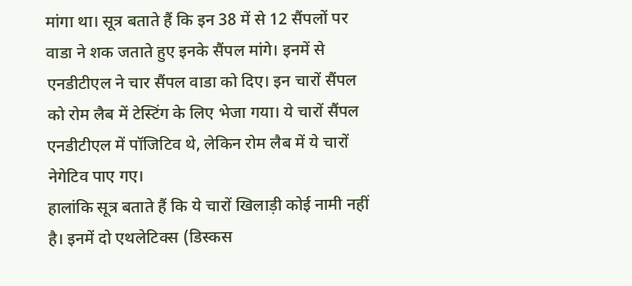मांगा था। सूत्र बताते हैं कि इन 38 में से 12 सैंपलों पर वाडा ने शक जताते हुए इनके सैंपल मांगे। इनमें से एनडीटीएल ने चार सैंपल वाडा को दिए। इन चारों सैंपल को रोम लैब में टेस्टिंग के लिए भेजा गया। ये चारों सैंपल एनडीटीएल में पॉजिटिव थे, लेकिन रोम लैब में ये चारों नेगेटिव पाए गए।
हालांकि सूत्र बताते हैं कि ये चारों खिलाड़ी कोई नामी नहीं है। इनमें दो एथलेटिक्स (डिस्कस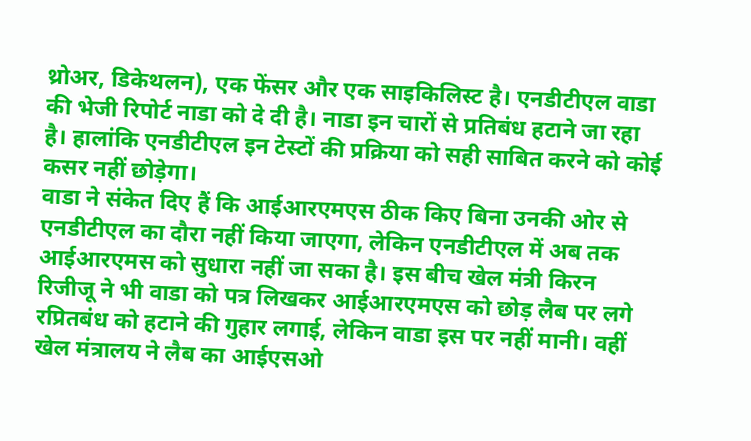थ्रोअर, डिकेथलन), एक फेंसर और एक साइकिलिस्ट है। एनडीटीएल वाडा की भेजी रिपोर्ट नाडा को दे दी है। नाडा इन चारों से प्रतिबंध हटाने जा रहा है। हालांकि एनडीटीएल इन टेस्टों की प्रक्रिया को सही साबित करने को कोई कसर नहीं छोड़ेगा।
वाडा ने संकेत दिए हैं कि आईआरएमएस ठीक किए बिना उनकी ओर से एनडीटीएल का दौरा नहीं किया जाएगा, लेकिन एनडीटीएल में अब तक आईआरएमस को सुधारा नहीं जा सका है। इस बीच खेल मंत्री किरन रिजीजू ने भी वाडा को पत्र लिखकर आईआरएमएस को छोड़ लैब पर लगे रप्रितबंध को हटाने की गुहार लगाई, लेकिन वाडा इस पर नहीं मानी। वहीं खेल मंत्रालय ने लैब का आईएसओ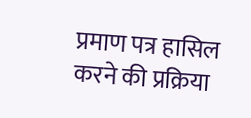प्रमाण पत्र हासिल करने की प्रक्रिया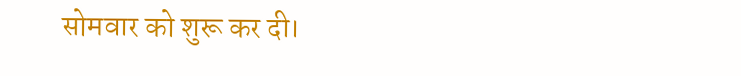सोमवार को शुरू कर दी।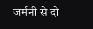जर्मनी से दो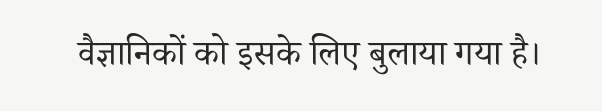वैज्ञानिकों को इसके लिए बुलाया गया है।